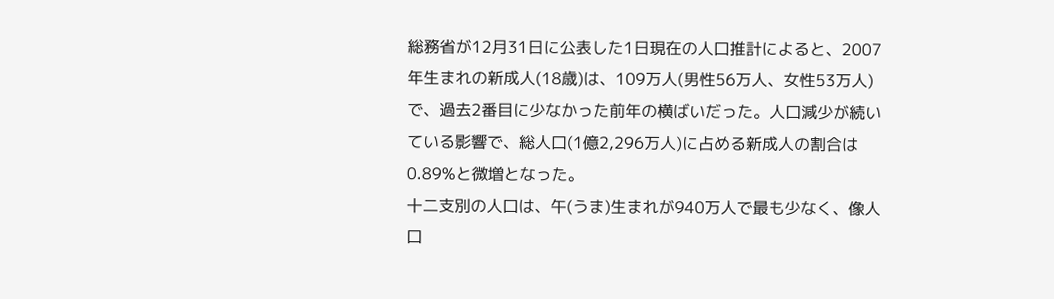総務省が12月31日に公表した1日現在の人口推計によると、2007年生まれの新成人(18歳)は、109万人(男性56万人、女性53万人)で、過去2番目に少なかった前年の横ばいだった。人口減少が続いている影響で、総人口(1億2,296万人)に占める新成人の割合は0.89%と微増となった。
十二支別の人口は、午(うま)生まれが940万人で最も少なく、像人口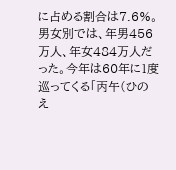に占める割合は7.6%。男女別では、年男456万人、年女484万人だった。今年は60年に1度巡ってくる「丙午(ひのえ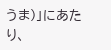うま)」にあたり、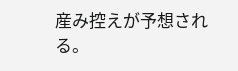産み控えが予想される。